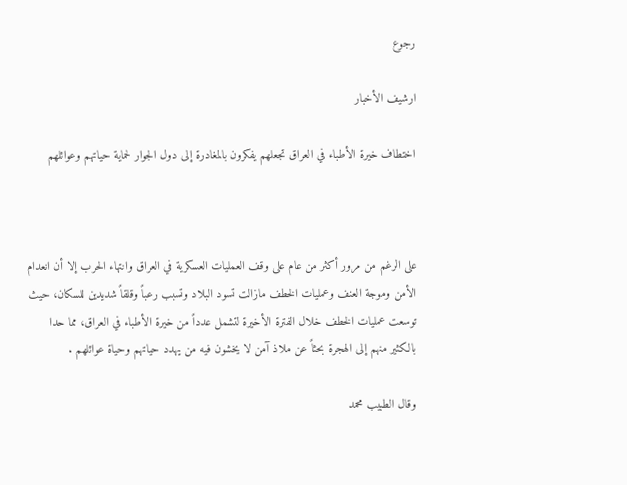رجوع

ارشيف الأخبار

اختطاف خيرة الأطباء في العراق تجعلهم يفكرون بالمغادرة إلى دول الجوار لحماية حياتهم وعوائلهم



على الرغم من مرور أكثر من عام على وقف العمليات العسكرية في العراق وانتهاء الحرب إلا أن انعدام الأمن وموجة العنف وعمليات الخطف مازالت تسود البلاد وتسبب رعباً وقلقاً شديدين للسكان، حيث توسعت عمليات الخطف خلال الفترة الأخيرة لتشمل عدداً من خيرة الأطباء في العراق، مما حدا بالكثير منهم إلى الهجرة بحثاً عن ملاذ آمن لا يخشون فيه من يهدد حياتهم وحياة عوائلهم .

وقال الطبيب محمد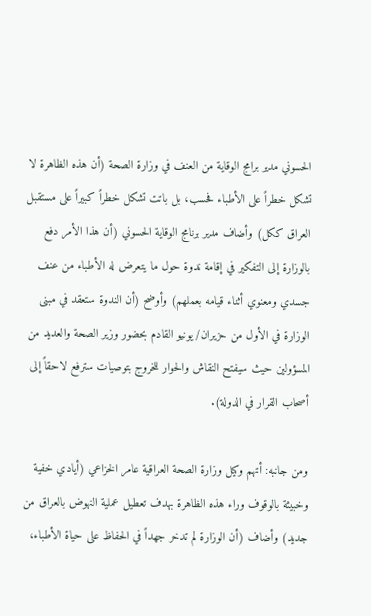الحسوني مدير برامج الوقاية من العنف في وزارة الصحة (أن هذه الظاهرة لا تشكل خطراً على الأطباء فحسب، بل باتت تشكل خطراً كبيراً على مستقبل العراق ككل) وأضاف مدير برنامج الوقاية الحسوني (أن هذا الأمر دفع بالوزارة إلى التفكير في إقامة ندوة حول ما يتعرض له الأطباء من عنف جسدي ومعنوي أثناء قيامه بعملهم) وأوضح (أن الندوة ستعقد في مبنى الوزارة في الأول من حزيران/ يونيو القادم بحضور وزير الصحة والعديد من المسؤولين حيث سيفتح النقاش والحوار للخروج بتوصيات سترفع لاحقاً إلى أصحاب القرار في الدولة).

ومن جانبه: أتهم وكيل وزارة الصحة العراقية عامر الخزاعي (أيادي خفية وخبيثة بالوقوف وراء هذه الظاهرة بهدف تعطيل عملية النهوض بالعراق من جديد) وأضاف (أن الوزارة لم تدخر جهداً في الحفاظ على حياة الأطباء،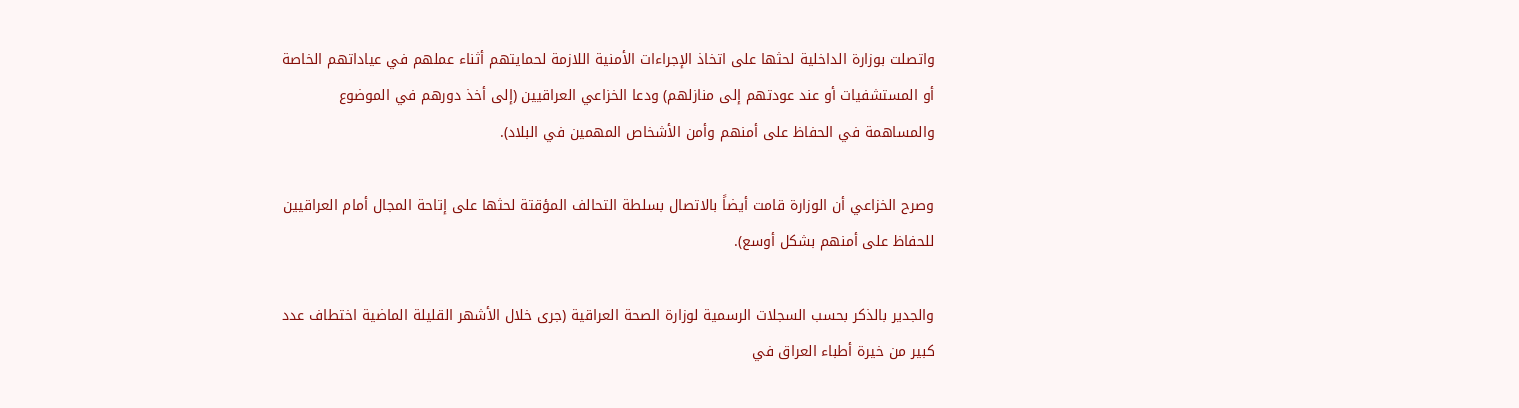واتصلت بوزارة الداخلية لحثها على اتخاذ الإجراءات الأمنية اللازمة لحمايتهم أثناء عملهم في عياداتهم الخاصة أو المستشفيات أو عند عودتهم إلى منازلهم) ودعا الخزاعي العراقيين (إلى أخذ دورهم في الموضوع والمساهمة في الحفاظ على أمنهم وأمن الأشخاص المهمين في البلاد).

وصرح الخزاعي أن الوزارة قامت أيضاً بالاتصال بسلطة التحالف المؤقتة لحثها على إتاحة المجال أمام العراقيين للحفاظ على أمنهم بشكل أوسع).

والجدير بالذكر بحسب السجلات الرسمية لوزارة الصحة العراقية (جرى خلال الأشهر القليلة الماضية اختطاف عدد كبير من خيرة أطباء العراق في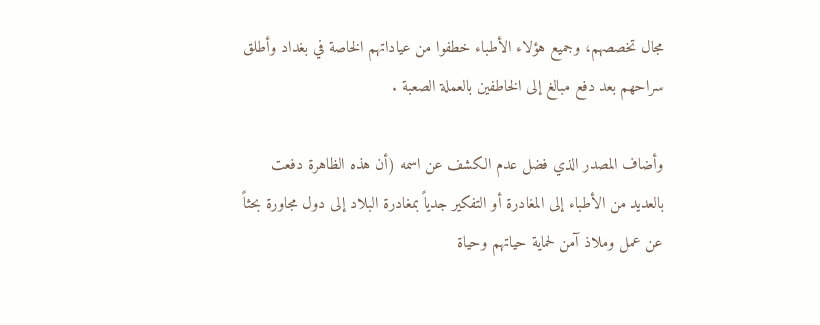مجال تخصصهم، وجميع هؤلاء الأطباء خطفوا من عياداتهم الخاصة في بغداد وأطلق سراحهم بعد دفع مبالغ إلى الخاطفين بالعملة الصعبة .

وأضاف المصدر الذي فضل عدم الكشف عن اسمه (أن هذه الظاهرة دفعت بالعديد من الأطباء إلى المغادرة أو التفكير جدياً بمغادرة البلاد إلى دول مجاورة بحثاً عن عمل وملاذ آمن لحماية حياتهم وحياة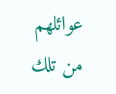عوائلهم من تلك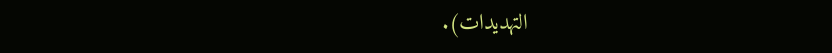التهديدات).